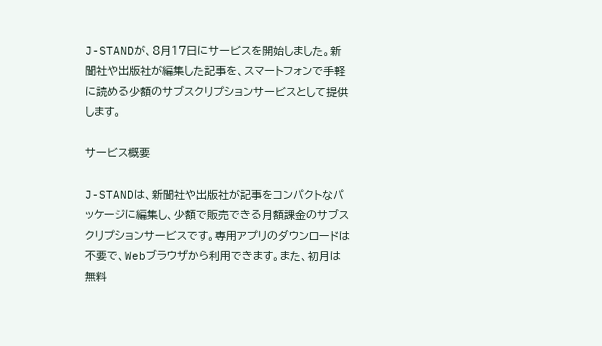J-STANDが、8月17日にサービスを開始しました。新聞社や出版社が編集した記事を、スマートフォンで手軽に読める少額のサブスクリプションサービスとして提供します。

サービス概要

J-STANDは、新聞社や出版社が記事をコンパクトなパッケージに編集し、少額で販売できる月額課金のサブスクリプションサービスです。専用アプリのダウンロードは不要で、Webブラウザから利用できます。また、初月は無料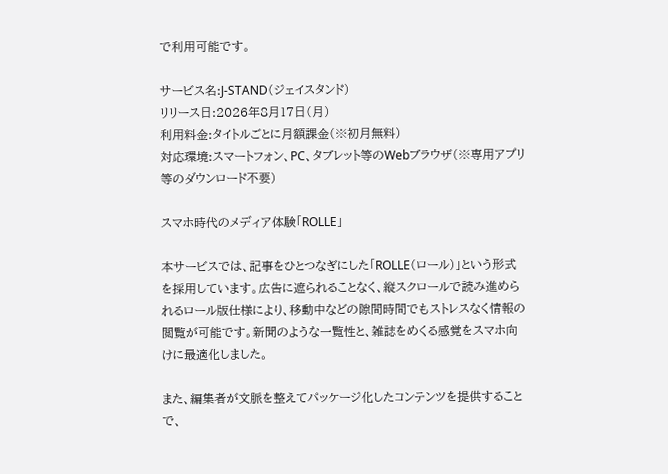で利用可能です。

サービス名:J-STAND(ジェイスタンド)
リリース日:2026年8月17日(月)
利用料金:タイトルごとに月額課金(※初月無料)
対応環境:スマートフォン、PC、タブレット等のWebブラウザ(※専用アプリ等のダウンロード不要)

スマホ時代のメディア体験「ROLLE」

本サービスでは、記事をひとつなぎにした「ROLLE(ロール)」という形式を採用しています。広告に遮られることなく、縦スクロールで読み進められるロール版仕様により、移動中などの隙間時間でもストレスなく情報の閲覧が可能です。新聞のような一覧性と、雑誌をめくる感覚をスマホ向けに最適化しました。

また、編集者が文脈を整えてパッケージ化したコンテンツを提供することで、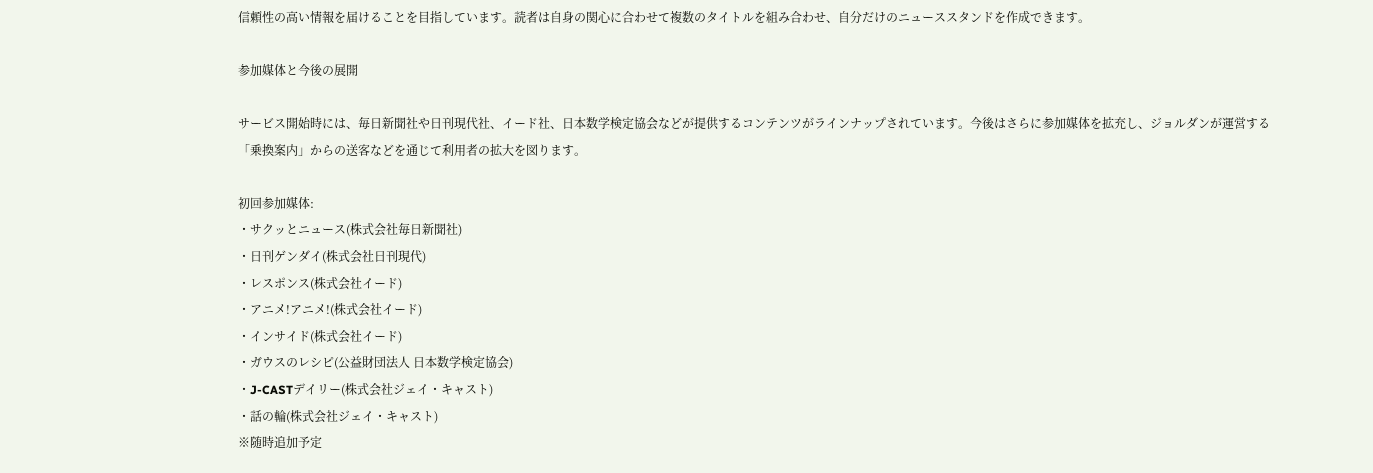信頼性の高い情報を届けることを目指しています。読者は自身の関心に合わせて複数のタイトルを組み合わせ、自分だけのニューススタンドを作成できます。

参加媒体と今後の展開

サービス開始時には、毎日新聞社や日刊現代社、イード社、日本数学検定協会などが提供するコンテンツがラインナップされています。今後はさらに参加媒体を拡充し、ジョルダンが運営する「乗換案内」からの送客などを通じて利用者の拡大を図ります。

初回参加媒体:
・サクッとニュース(株式会社毎日新聞社)
・日刊ゲンダイ(株式会社日刊現代)
・レスポンス(株式会社イード)
・アニメ!アニメ!(株式会社イード)
・インサイド(株式会社イード)
・ガウスのレシピ(公益財団法人 日本数学検定協会)
・J-CASTデイリー(株式会社ジェイ・キャスト)
・話の輪(株式会社ジェイ・キャスト)
※随時追加予定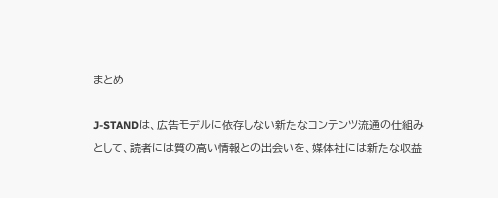まとめ

J-STANDは、広告モデルに依存しない新たなコンテンツ流通の仕組みとして、読者には質の高い情報との出会いを、媒体社には新たな収益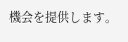機会を提供します。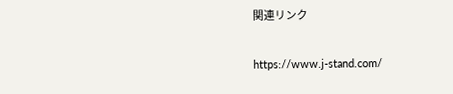関連リンク

https://www.j-stand.com/